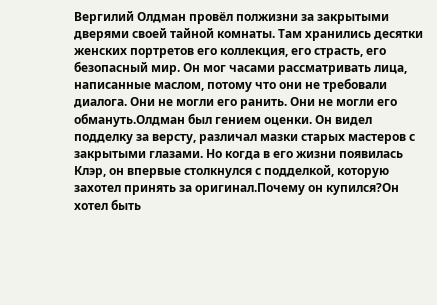Вергилий Олдман провёл полжизни за закрытыми дверями своей тайной комнаты. Там хранились десятки женских портретов его коллекция, его страсть, его безопасный мир. Он мог часами рассматривать лица, написанные маслом, потому что они не требовали диалога. Они не могли его ранить. Они не могли его обмануть.Олдман был гением оценки. Он видел подделку за версту, различал мазки старых мастеров с закрытыми глазами. Но когда в его жизни появилась Клэр, он впервые столкнулся с подделкой, которую захотел принять за оригинал.Почему он купился?Он хотел быть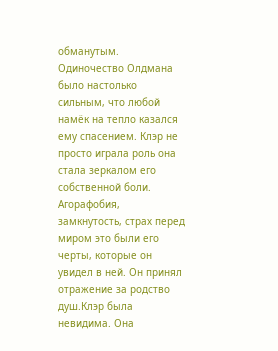обманутым. Одиночество Олдмана было настолько сильным, что любой намёк на тепло казался ему спасением. Клэр не просто играла роль она стала зеркалом его собственной боли. Агорафобия, замкнутость, страх перед миром это были его черты, которые он увидел в ней. Он принял отражение за родство душ.Клэр была невидима. Она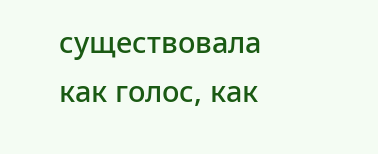существовала как голос, как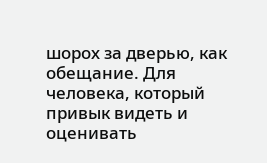шорох за дверью, как обещание. Для человека, который привык видеть и оценивать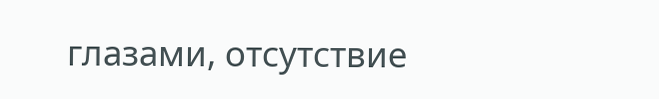глазами, отсутствие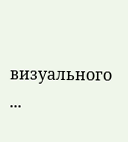визуального ...